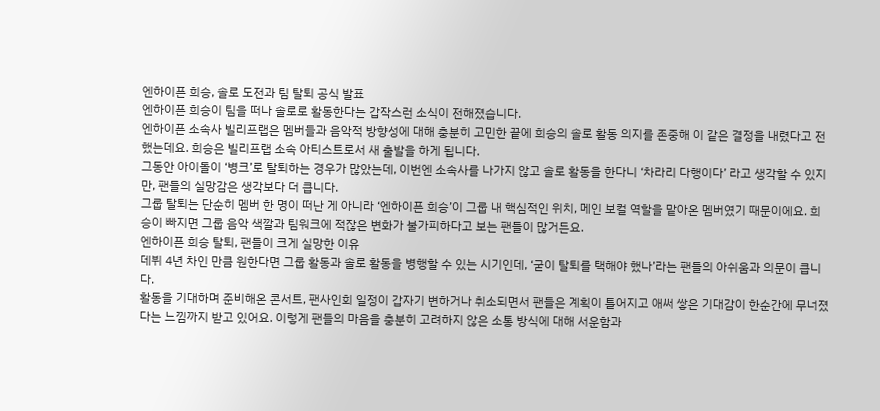엔하이픈 희승, 솔로 도전과 팀 탈퇴 공식 발표
엔하이픈 희승이 팀을 떠나 솔로로 활동한다는 갑작스런 소식이 전해졌습니다.
엔하이픈 소속사 빌리프랩은 멤버들과 음악적 방향성에 대해 충분히 고민한 끝에 희승의 솔로 활동 의지를 존중해 이 같은 결정을 내렸다고 전했는데요. 희승은 빌리프랩 소속 아티스트로서 새 출발을 하게 됩니다.
그동안 아이돌이 ‘병크’로 탈퇴하는 경우가 많았는데, 이번엔 소속사를 나가지 않고 솔로 활동을 한다니 ‘차라리 다행이다’ 라고 생각할 수 있지만, 팬들의 실망감은 생각보다 더 큽니다.
그룹 탈퇴는 단순히 멤버 한 명이 떠난 게 아니라 ‘엔하이픈 희승’이 그룹 내 핵심적인 위치, 메인 보컬 역할을 맡아온 멤버였기 때문이에요. 희승이 빠지면 그룹 음악 색깔과 팀워크에 적잖은 변화가 불가피하다고 보는 팬들이 많거든요.
엔하이픈 희승 탈퇴, 팬들이 크게 실망한 이유
데뷔 4년 차인 만큼 원한다면 그룹 활동과 솔로 활동을 병행할 수 있는 시기인데, ‘굳이 탈퇴를 택해야 했나’라는 팬들의 아쉬움과 의문이 큽니다.
활동을 기대하며 준비해온 콘서트, 팬사인회 일정이 갑자기 변하거나 취소되면서 팬들은 계획이 틀어지고 애써 쌓은 기대감이 한순간에 무너졌다는 느낌까지 받고 있어요. 이렇게 팬들의 마음을 충분히 고려하지 않은 소통 방식에 대해 서운함과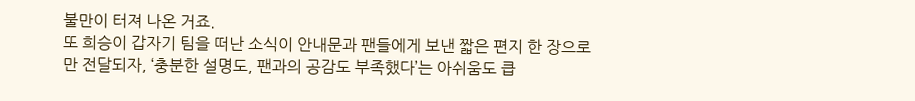불만이 터져 나온 거죠.
또 희승이 갑자기 팀을 떠난 소식이 안내문과 팬들에게 보낸 짧은 편지 한 장으로만 전달되자, ‘충분한 설명도, 팬과의 공감도 부족했다’는 아쉬움도 큽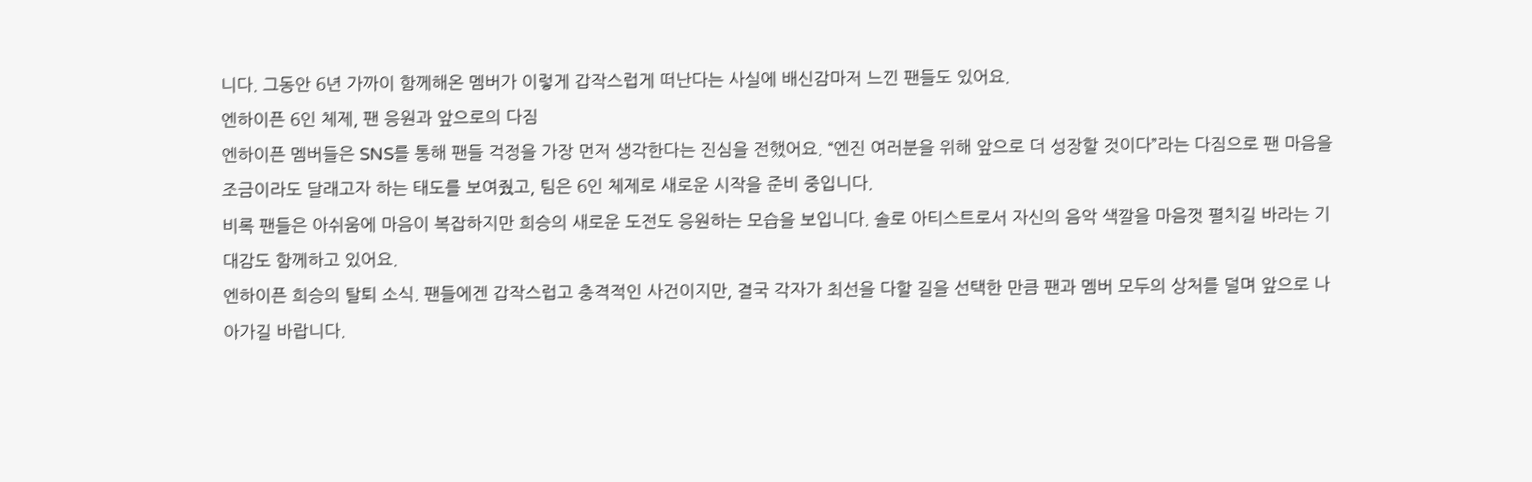니다. 그동안 6년 가까이 함께해온 멤버가 이렇게 갑작스럽게 떠난다는 사실에 배신감마저 느낀 팬들도 있어요.
엔하이픈 6인 체제, 팬 응원과 앞으로의 다짐
엔하이픈 멤버들은 SNS를 통해 팬들 걱정을 가장 먼저 생각한다는 진심을 전했어요. “엔진 여러분을 위해 앞으로 더 성장할 것이다”라는 다짐으로 팬 마음을 조금이라도 달래고자 하는 태도를 보여줬고, 팀은 6인 체제로 새로운 시작을 준비 중입니다.
비록 팬들은 아쉬움에 마음이 복잡하지만 희승의 새로운 도전도 응원하는 모습을 보입니다. 솔로 아티스트로서 자신의 음악 색깔을 마음껏 펼치길 바라는 기대감도 함께하고 있어요.
엔하이픈 희승의 탈퇴 소식. 팬들에겐 갑작스럽고 충격적인 사건이지만, 결국 각자가 최선을 다할 길을 선택한 만큼 팬과 멤버 모두의 상처를 덜며 앞으로 나아가길 바랍니다.